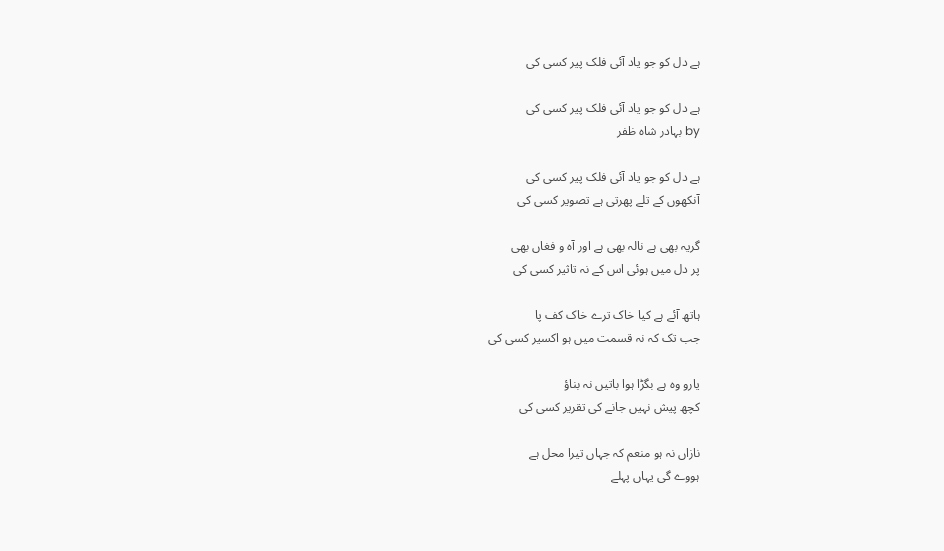ہے دل کو جو یاد آئی فلک پیر کسی کی

ہے دل کو جو یاد آئی فلک پیر کسی کی
by بہادر شاہ ظفر

ہے دل کو جو یاد آئی فلک پیر کسی کی
آنکھوں کے تلے پھرتی ہے تصویر کسی کی

گریہ بھی ہے نالہ بھی ہے اور آہ و فغاں بھی
پر دل میں ہوئی اس کے نہ تاثیر کسی کی

ہاتھ آئے ہے کیا خاک ترے خاک کف پا
جب تک کہ نہ قسمت میں ہو اکسیر کسی کی

یارو وہ ہے بگڑا ہوا باتیں نہ بناؤ
کچھ پیش نہیں جانے کی تقریر کسی کی

نازاں نہ ہو منعم کہ جہاں تیرا محل ہے
ہووے گی یہاں پہلے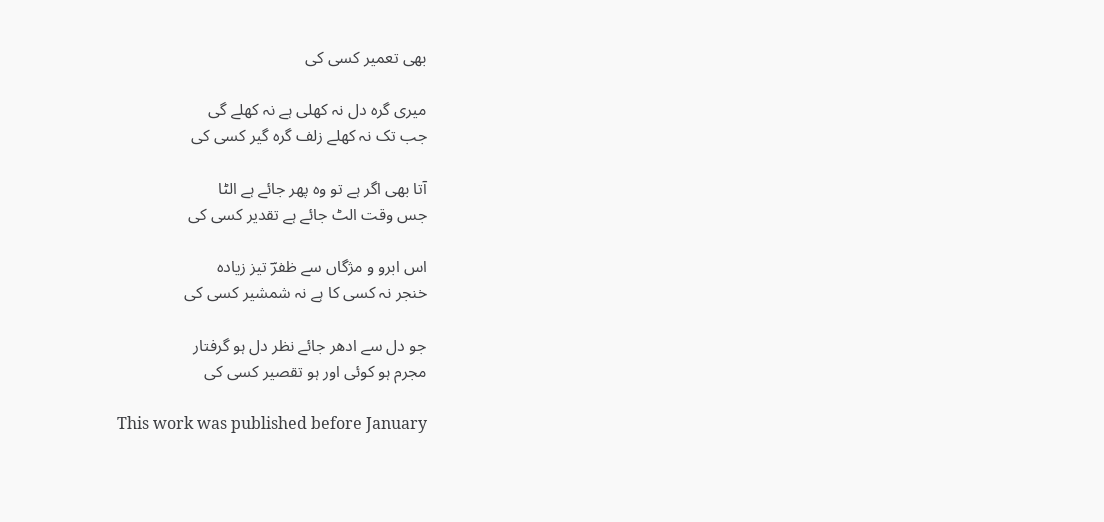بھی تعمیر کسی کی

میری گرہ دل نہ کھلی ہے نہ کھلے گی
جب تک نہ کھلے زلف گرہ گیر کسی کی

آتا بھی اگر ہے تو وہ پھر جائے ہے الٹا
جس وقت الٹ جائے ہے تقدیر کسی کی

اس ابرو و مژگاں سے ظفرؔ تیز زیادہ
خنجر نہ کسی کا ہے نہ شمشیر کسی کی

جو دل سے ادھر جائے نظر دل ہو گرفتار
مجرم ہو کوئی اور ہو تقصیر کسی کی

This work was published before January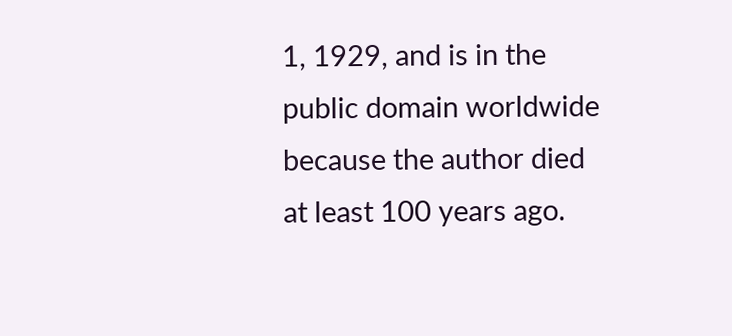1, 1929, and is in the public domain worldwide because the author died at least 100 years ago.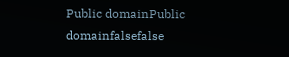Public domainPublic domainfalsefalse